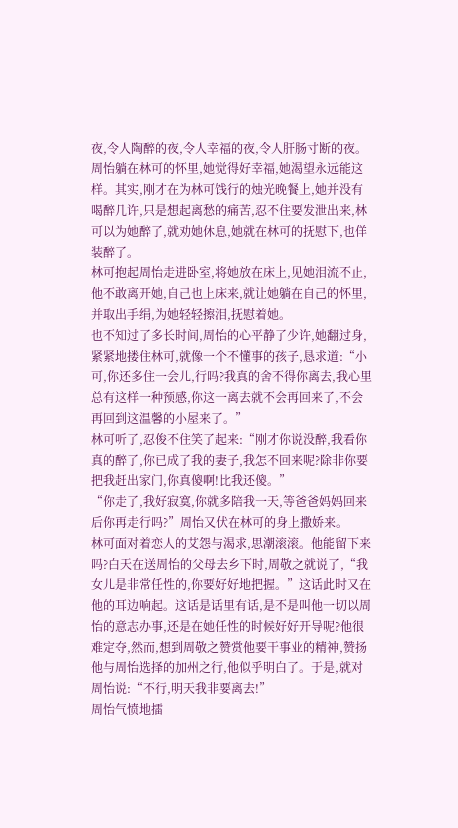夜,令人陶醉的夜,令人幸福的夜,令人肝肠寸断的夜。
周怡躺在林可的怀里,她觉得好幸福,她渴望永远能这样。其实,刚才在为林可饯行的烛光晚餐上,她并没有喝醉几许,只是想起离愁的痛苦,忍不住要发泄出来,林可以为她醉了,就劝她休息,她就在林可的抚慰下,也佯装醉了。
林可抱起周怡走进卧室,将她放在床上,见她泪流不止,他不敢离开她,自己也上床来,就让她躺在自己的怀里,并取出手绢,为她轻轻擦泪,抚慰着她。
也不知过了多长时间,周怡的心平静了少许,她翻过身,紧紧地搂住林可,就像一个不懂事的孩子,恳求道:“小可,你还多住一会儿,行吗?我真的舍不得你离去,我心里总有这样一种预感,你这一离去就不会再回来了,不会再回到这温馨的小屋来了。”
林可听了,忍俊不住笑了起来:“刚才你说没醉,我看你真的醉了,你已成了我的妻子,我怎不回来呢?除非你要把我赶出家门,你真傻啊!比我还傻。”
“你走了,我好寂寞,你就多陪我一天,等爸爸妈妈回来后你再走行吗?”周怡又伏在林可的身上撒娇来。
林可面对着恋人的艾怨与渴求,思潮滚滚。他能留下来吗?白天在送周怡的父母去乡下时,周敬之就说了,“我女儿是非常任性的,你要好好地把握。”这话此时又在他的耳边响起。这话是话里有话,是不是叫他一切以周怡的意志办事,还是在她任性的时候好好开导呢?他很难定夺,然而,想到周敬之赞赏他要干事业的精神,赞扬他与周怡选择的加州之行,他似乎明白了。于是,就对周怡说:“不行,明天我非要离去!”
周怡气愤地擂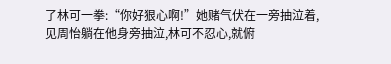了林可一拳:“你好狠心啊!”她赌气伏在一旁抽泣着,
见周怡躺在他身旁抽泣,林可不忍心,就俯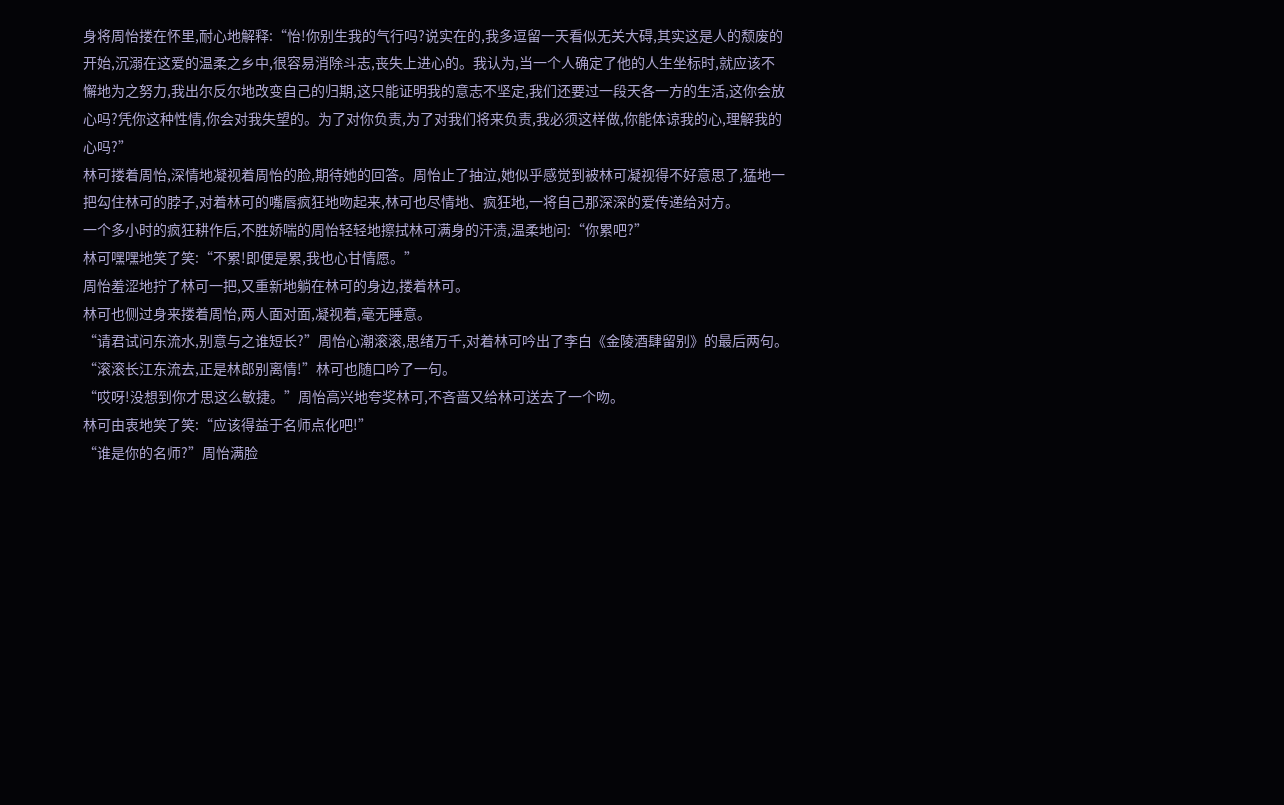身将周怡搂在怀里,耐心地解释:“怡!你别生我的气行吗?说实在的,我多逗留一天看似无关大碍,其实这是人的颓废的开始,沉溺在这爱的温柔之乡中,很容易消除斗志,丧失上进心的。我认为,当一个人确定了他的人生坐标时,就应该不懈地为之努力,我出尔反尔地改变自己的归期,这只能证明我的意志不坚定,我们还要过一段天各一方的生活,这你会放心吗?凭你这种性情,你会对我失望的。为了对你负责,为了对我们将来负责,我必须这样做,你能体谅我的心,理解我的心吗?”
林可搂着周怡,深情地凝视着周怡的脸,期待她的回答。周怡止了抽泣,她似乎感觉到被林可凝视得不好意思了,猛地一把勾住林可的脖子,对着林可的嘴唇疯狂地吻起来,林可也尽情地、疯狂地,一将自己那深深的爱传递给对方。
一个多小时的疯狂耕作后,不胜娇喘的周怡轻轻地擦拭林可满身的汗渍,温柔地问:“你累吧?”
林可嘿嘿地笑了笑:“不累!即便是累,我也心甘情愿。”
周怡羞涩地拧了林可一把,又重新地躺在林可的身边,搂着林可。
林可也侧过身来搂着周怡,两人面对面,凝视着,毫无睡意。
“请君试问东流水,别意与之谁短长?”周怡心潮滚滚,思绪万千,对着林可吟出了李白《金陵酒肆留别》的最后两句。
“滚滚长江东流去,正是林郎别离情!”林可也随口吟了一句。
“哎呀!没想到你才思这么敏捷。”周怡高兴地夸奖林可,不吝啬又给林可送去了一个吻。
林可由衷地笑了笑:“应该得益于名师点化吧!”
“谁是你的名师?”周怡满脸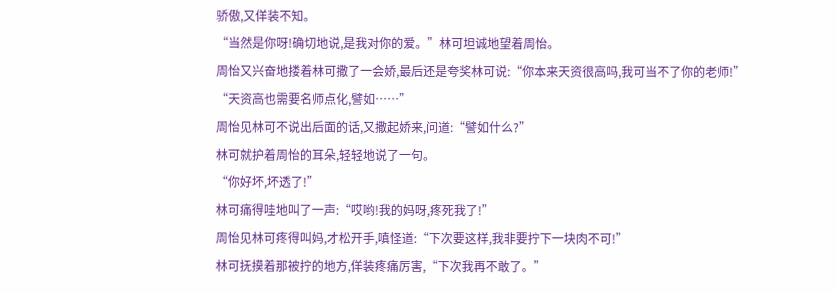骄傲,又佯装不知。
“当然是你呀!确切地说,是我对你的爱。”林可坦诚地望着周怡。
周怡又兴奋地搂着林可撒了一会娇,最后还是夸奖林可说:“你本来天资很高吗,我可当不了你的老师!”
“天资高也需要名师点化,譬如……”
周怡见林可不说出后面的话,又撒起娇来,问道:“譬如什么?”
林可就护着周怡的耳朵,轻轻地说了一句。
“你好坏,坏透了!”
林可痛得哇地叫了一声:“哎哟!我的妈呀,疼死我了!”
周怡见林可疼得叫妈,才松开手,嗔怪道:“下次要这样,我非要拧下一块肉不可!”
林可抚摸着那被拧的地方,佯装疼痛厉害,“下次我再不敢了。”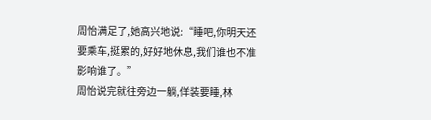周怡满足了,她高兴地说:“睡吧,你明天还要乘车,挺累的,好好地休息,我们谁也不准影响谁了。”
周怡说完就往旁边一躺,佯装要睡,林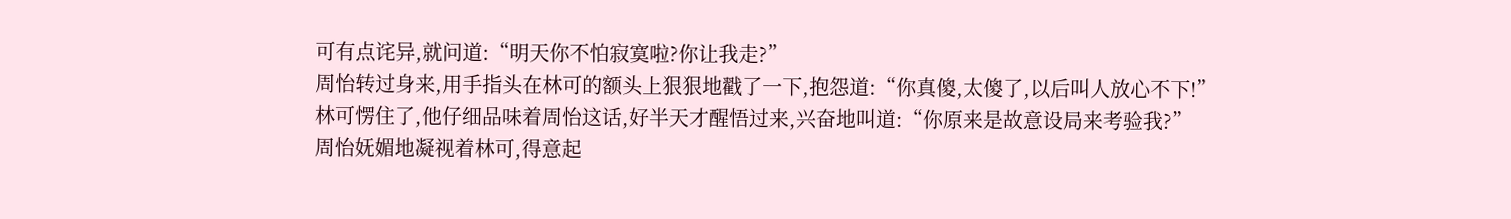可有点诧异,就问道:“明天你不怕寂寞啦?你让我走?”
周怡转过身来,用手指头在林可的额头上狠狠地戳了一下,抱怨道:“你真傻,太傻了,以后叫人放心不下!”
林可愣住了,他仔细品味着周怡这话,好半天才醒悟过来,兴奋地叫道:“你原来是故意设局来考验我?”
周怡妩媚地凝视着林可,得意起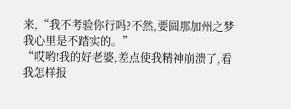来,“我不考验你行吗?不然,要圆那加州之梦我心里是不踏实的。”
“哎哟!我的好老婆,差点使我精神崩溃了,看我怎样报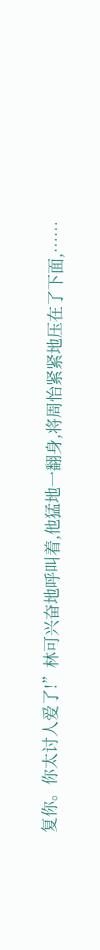复你。你太讨人爱了!”林可兴奋地呼叫着,他猛地一翻身,将周怡紧紧地压在了下面,……